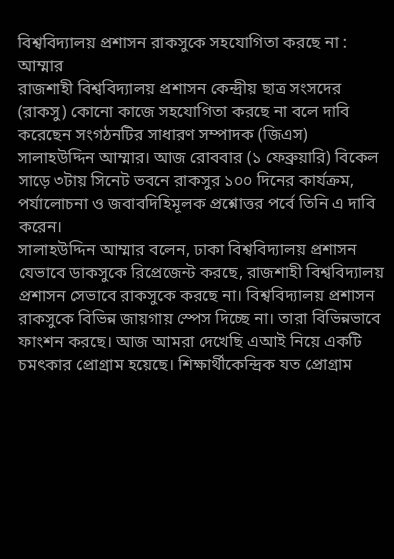বিশ্ববিদ্যালয় প্রশাসন রাকসুকে সহযোগিতা করছে না : আম্মার
রাজশাহী বিশ্ববিদ্যালয় প্রশাসন কেন্দ্রীয় ছাত্র সংসদের (রাকসু) কোনো কাজে সহযোগিতা করছে না বলে দাবি করেছেন সংগঠনটির সাধারণ সম্পাদক (জিএস) সালাহউদ্দিন আম্মার। আজ রোববার (১ ফেব্রুয়ারি) বিকেল সাড়ে ৩টায় সিনেট ভবনে রাকসুর ১০০ দিনের কার্যক্রম, পর্যালোচনা ও জবাবদিহিমূলক প্রশ্নোত্তর পর্বে তিনি এ দাবি করেন।
সালাহউদ্দিন আম্মার বলেন, ঢাকা বিশ্ববিদ্যালয় প্রশাসন যেভাবে ডাকসুকে রিপ্রেজেন্ট করছে, রাজশাহী বিশ্ববিদ্যালয় প্রশাসন সেভাবে রাকসুকে করছে না। বিশ্ববিদ্যালয় প্রশাসন রাকসুকে বিভিন্ন জায়গায় স্পেস দিচ্ছে না। তারা বিভিন্নভাবে ফাংশন করছে। আজ আমরা দেখেছি এআই নিয়ে একটি চমৎকার প্রোগ্রাম হয়েছে। শিক্ষার্থীকেন্দ্রিক যত প্রোগ্রাম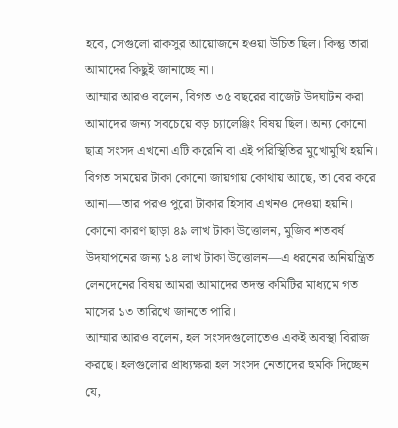হবে, সেগুলো রাকসুর আয়োজনে হওয়া উচিত ছিল। কিন্তু তারা আমাদের কিছুই জানাচ্ছে না।
আম্মার আরও বলেন, বিগত ৩৫ বছরের বাজেট উদঘাটন করা আমাদের জন্য সবচেয়ে বড় চ্যালেঞ্জিং বিষয় ছিল। অন্য কোনো ছাত্র সংসদ এখনো এটি করেনি বা এই পরিস্থিতির মুখোমুখি হয়নি। বিগত সময়ের টাকা কোনো জায়গায় কোথায় আছে, তা বের করে আনা—তার পরও পুরো টাকার হিসাব এখনও দেওয়া হয়নি। কোনো কারণ ছাড়া ৪৯ লাখ টাকা উত্তোলন, মুজিব শতবর্ষ উদযাপনের জন্য ১৪ লাখ টাকা উত্তোলন—এ ধরনের অনিয়ন্ত্রিত লেনদেনের বিষয় আমরা আমাদের তদন্ত কমিটির মাধ্যমে গত মাসের ১৩ তারিখে জানতে পারি।
আম্মার আরও বলেন, হল সংসদগুলোতেও একই অবস্থা বিরাজ করছে। হলগুলোর প্রাধ্যক্ষরা হল সংসদ নেতাদের হুমকি দিচ্ছেন যে,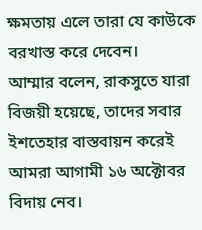ক্ষমতায় এলে তারা যে কাউকে বরখাস্ত করে দেবেন।
আম্মার বলেন, রাকসুতে যারা বিজয়ী হয়েছে, তাদের সবার ইশতেহার বাস্তবায়ন করেই আমরা আগামী ১৬ অক্টোবর বিদায় নেব।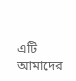এটি আমাদের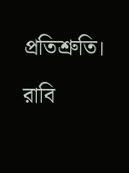প্রতিশ্রুতি।

রাবি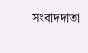সংবাদদাতা